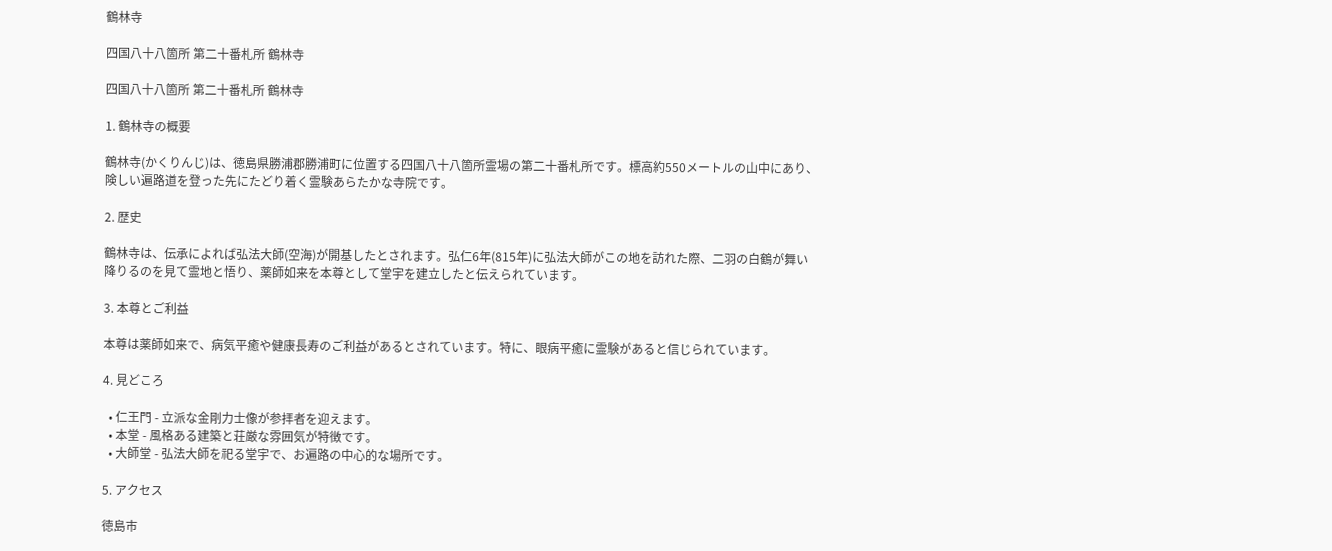鶴林寺

四国八十八箇所 第二十番札所 鶴林寺

四国八十八箇所 第二十番札所 鶴林寺

1. 鶴林寺の概要

鶴林寺(かくりんじ)は、徳島県勝浦郡勝浦町に位置する四国八十八箇所霊場の第二十番札所です。標高約550メートルの山中にあり、険しい遍路道を登った先にたどり着く霊験あらたかな寺院です。

2. 歴史

鶴林寺は、伝承によれば弘法大師(空海)が開基したとされます。弘仁6年(815年)に弘法大師がこの地を訪れた際、二羽の白鶴が舞い降りるのを見て霊地と悟り、薬師如来を本尊として堂宇を建立したと伝えられています。

3. 本尊とご利益

本尊は薬師如来で、病気平癒や健康長寿のご利益があるとされています。特に、眼病平癒に霊験があると信じられています。

4. 見どころ

  • 仁王門 - 立派な金剛力士像が参拝者を迎えます。
  • 本堂 - 風格ある建築と荘厳な雰囲気が特徴です。
  • 大師堂 - 弘法大師を祀る堂宇で、お遍路の中心的な場所です。

5. アクセス

徳島市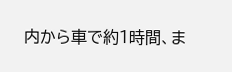内から車で約1時間、ま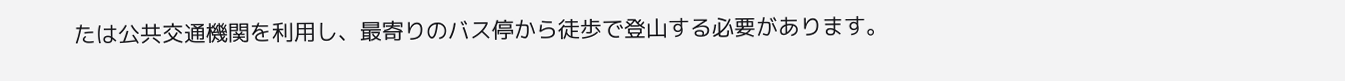たは公共交通機関を利用し、最寄りのバス停から徒歩で登山する必要があります。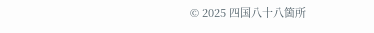© 2025 四国八十八箇所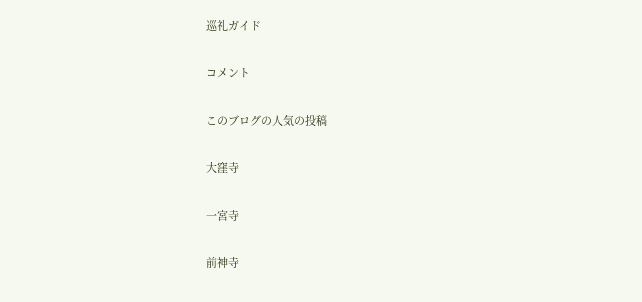巡礼ガイド

コメント

このブログの人気の投稿

大窪寺

一宮寺

前神寺